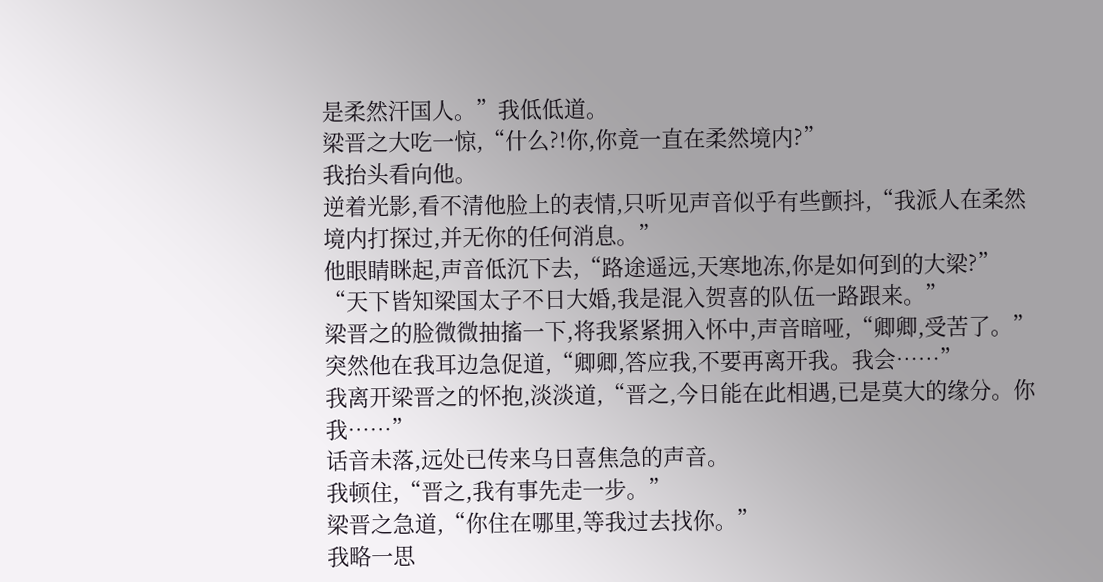是柔然汗国人。”我低低道。
梁晋之大吃一惊,“什么?!你,你竟一直在柔然境内?”
我抬头看向他。
逆着光影,看不清他脸上的表情,只听见声音似乎有些颤抖,“我派人在柔然境内打探过,并无你的任何消息。”
他眼睛眯起,声音低沉下去,“路途遥远,天寒地冻,你是如何到的大梁?”
“天下皆知梁国太子不日大婚,我是混入贺喜的队伍一路跟来。”
梁晋之的脸微微抽搐一下,将我紧紧拥入怀中,声音暗哑,“卿卿,受苦了。”
突然他在我耳边急促道,“卿卿,答应我,不要再离开我。我会……”
我离开梁晋之的怀抱,淡淡道,“晋之,今日能在此相遇,已是莫大的缘分。你我……”
话音未落,远处已传来乌日喜焦急的声音。
我顿住,“晋之,我有事先走一步。”
梁晋之急道,“你住在哪里,等我过去找你。”
我略一思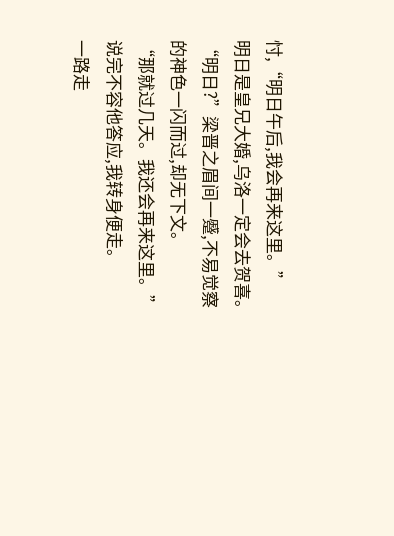忖,“明日午后,我会再来这里。”
明日是皇兄大婚,乌洛一定会去贺喜。
“明日?”梁晋之眉间一蹙,不易觉察的神色一闪而过,却无下文。
“那就过几天。我还会再来这里。”
说完不容他答应,我转身便走。
一路走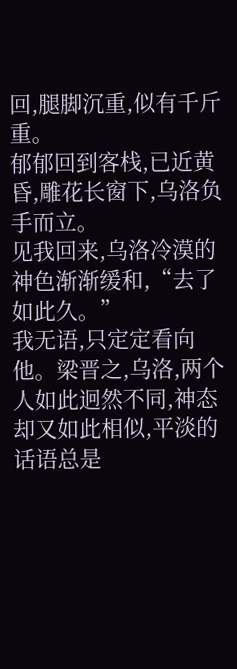回,腿脚沉重,似有千斤重。
郁郁回到客栈,已近黄昏,雕花长窗下,乌洛负手而立。
见我回来,乌洛冷漠的神色渐渐缓和,“去了如此久。”
我无语,只定定看向他。梁晋之,乌洛,两个人如此迥然不同,神态却又如此相似,平淡的话语总是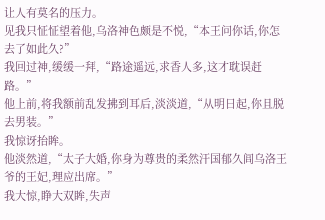让人有莫名的压力。
见我只怔怔望着他,乌洛神色颇是不悦,“本王问你话,你怎去了如此久?”
我回过神,缓缓一拜,“路途遥远,求香人多,这才耽误赶路。”
他上前,将我额前乱发拂到耳后,淡淡道,“从明日起,你且脱去男装。”
我惊讶抬眸。
他淡然道,“太子大婚,你身为尊贵的柔然汗国郁久闾乌洛王爷的王妃,理应出席。”
我大惊,睁大双眸,失声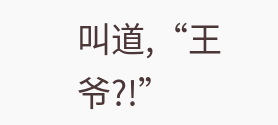叫道,“王爷?!”